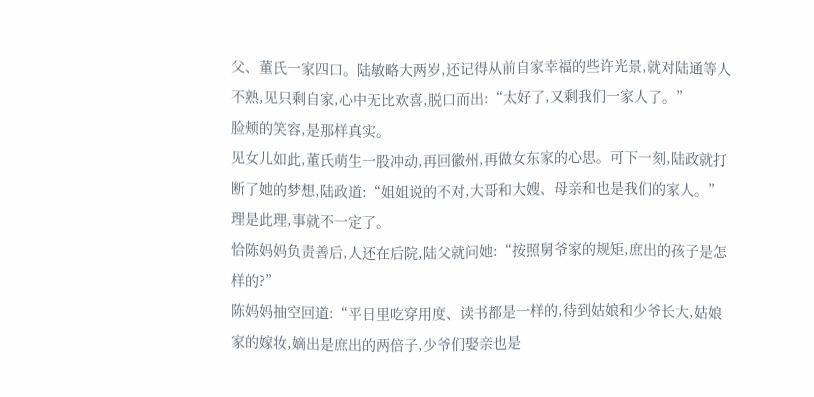父、董氏一家四口。陆敏略大两岁,还记得从前自家幸福的些许光景,就对陆通等人不熟,见只剩自家,心中无比欢喜,脱口而出:“太好了,又剩我们一家人了。”
脸颊的笑容,是那样真实。
见女儿如此,董氏萌生一股冲动,再回徽州,再做女东家的心思。可下一刻,陆政就打断了她的梦想,陆政道:“姐姐说的不对,大哥和大嫂、母亲和也是我们的家人。”
理是此理,事就不一定了。
恰陈妈妈负责善后,人还在后院,陆父就问她:“按照舅爷家的规矩,庶出的孩子是怎样的?”
陈妈妈抽空回道:“平日里吃穿用度、读书都是一样的,待到姑娘和少爷长大,姑娘家的嫁妆,嫡出是庶出的两倍子,少爷们娶亲也是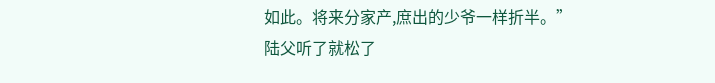如此。将来分家产,庶出的少爷一样折半。”
陆父听了就松了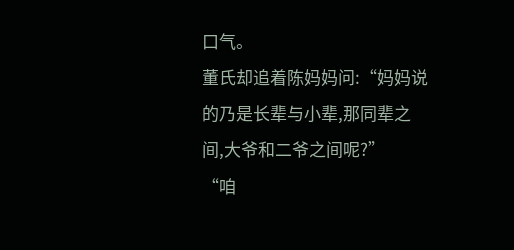口气。
董氏却追着陈妈妈问:“妈妈说的乃是长辈与小辈,那同辈之间,大爷和二爷之间呢?”
“咱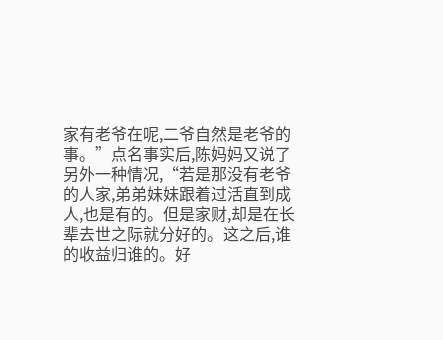家有老爷在呢,二爷自然是老爷的事。”点名事实后,陈妈妈又说了另外一种情况,“若是那没有老爷的人家,弟弟妹妹跟着过活直到成人,也是有的。但是家财,却是在长辈去世之际就分好的。这之后,谁的收益归谁的。好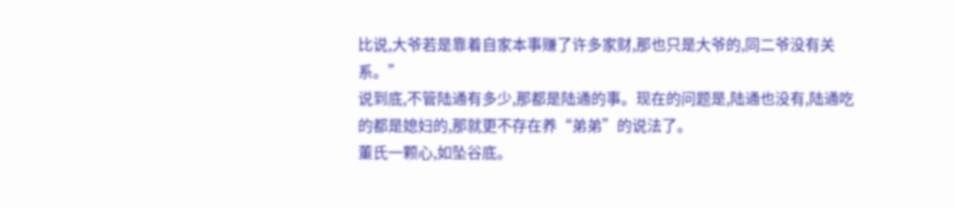比说,大爷若是靠着自家本事赚了许多家财,那也只是大爷的,同二爷没有关系。”
说到底,不管陆通有多少,那都是陆通的事。现在的问题是,陆通也没有,陆通吃的都是媳妇的,那就更不存在养“弟弟”的说法了。
董氏一颗心,如坠谷底。